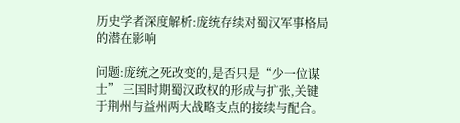历史学者深度解析:庞统存续对蜀汉军事格局的潜在影响

问题:庞统之死改变的,是否只是“少一位谋士” 三国时期蜀汉政权的形成与扩张,关键于荆州与益州两大战略支点的接续与配合。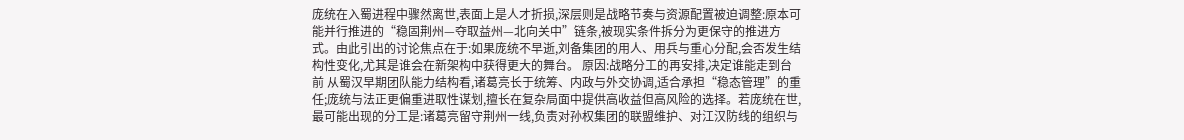庞统在入蜀进程中骤然离世,表面上是人才折损,深层则是战略节奏与资源配置被迫调整:原本可能并行推进的“稳固荆州—夺取益州—北向关中”链条,被现实条件拆分为更保守的推进方式。由此引出的讨论焦点在于:如果庞统不早逝,刘备集团的用人、用兵与重心分配,会否发生结构性变化,尤其是谁会在新架构中获得更大的舞台。 原因:战略分工的再安排,决定谁能走到台前 从蜀汉早期团队能力结构看,诸葛亮长于统筹、内政与外交协调,适合承担“稳态管理”的重任;庞统与法正更偏重进取性谋划,擅长在复杂局面中提供高收益但高风险的选择。若庞统在世,最可能出现的分工是:诸葛亮留守荆州一线,负责对孙权集团的联盟维护、对江汉防线的组织与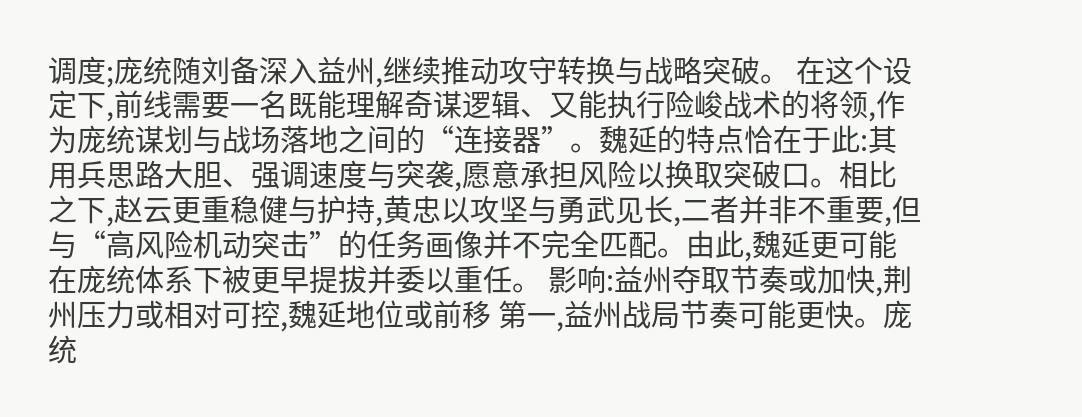调度;庞统随刘备深入益州,继续推动攻守转换与战略突破。 在这个设定下,前线需要一名既能理解奇谋逻辑、又能执行险峻战术的将领,作为庞统谋划与战场落地之间的“连接器”。魏延的特点恰在于此:其用兵思路大胆、强调速度与突袭,愿意承担风险以换取突破口。相比之下,赵云更重稳健与护持,黄忠以攻坚与勇武见长,二者并非不重要,但与“高风险机动突击”的任务画像并不完全匹配。由此,魏延更可能在庞统体系下被更早提拔并委以重任。 影响:益州夺取节奏或加快,荆州压力或相对可控,魏延地位或前移 第一,益州战局节奏可能更快。庞统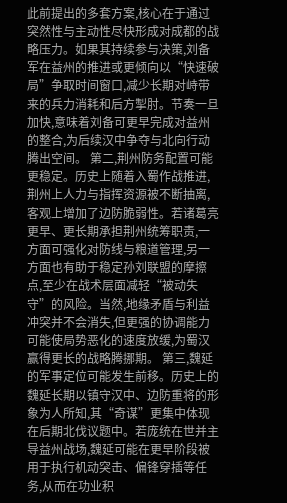此前提出的多套方案,核心在于通过突然性与主动性尽快形成对成都的战略压力。如果其持续参与决策,刘备军在益州的推进或更倾向以“快速破局”争取时间窗口,减少长期对峙带来的兵力消耗和后方掣肘。节奏一旦加快,意味着刘备可更早完成对益州的整合,为后续汉中争夺与北向行动腾出空间。 第二,荆州防务配置可能更稳定。历史上随着入蜀作战推进,荆州上人力与指挥资源被不断抽离,客观上增加了边防脆弱性。若诸葛亮更早、更长期承担荆州统筹职责,一方面可强化对防线与粮道管理,另一方面也有助于稳定孙刘联盟的摩擦点,至少在战术层面减轻“被动失守”的风险。当然,地缘矛盾与利益冲突并不会消失,但更强的协调能力可能使局势恶化的速度放缓,为蜀汉赢得更长的战略腾挪期。 第三,魏延的军事定位可能发生前移。历史上的魏延长期以镇守汉中、边防重将的形象为人所知,其“奇谋”更集中体现在后期北伐议题中。若庞统在世并主导益州战场,魏延可能在更早阶段被用于执行机动突击、偏锋穿插等任务,从而在功业积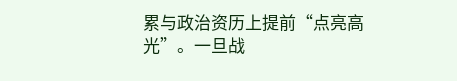累与政治资历上提前“点亮高光”。一旦战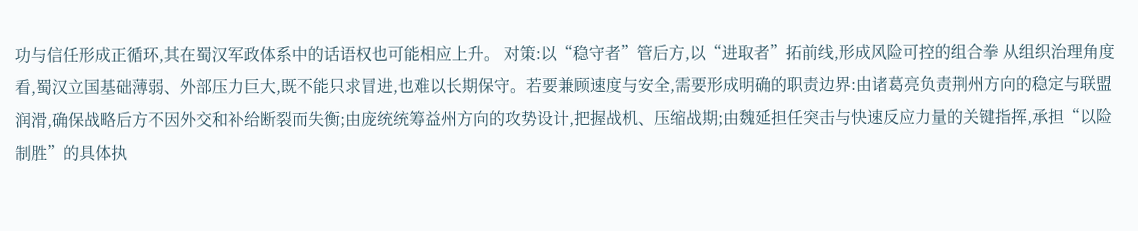功与信任形成正循环,其在蜀汉军政体系中的话语权也可能相应上升。 对策:以“稳守者”管后方,以“进取者”拓前线,形成风险可控的组合拳 从组织治理角度看,蜀汉立国基础薄弱、外部压力巨大,既不能只求冒进,也难以长期保守。若要兼顾速度与安全,需要形成明确的职责边界:由诸葛亮负责荆州方向的稳定与联盟润滑,确保战略后方不因外交和补给断裂而失衡;由庞统统筹益州方向的攻势设计,把握战机、压缩战期;由魏延担任突击与快速反应力量的关键指挥,承担“以险制胜”的具体执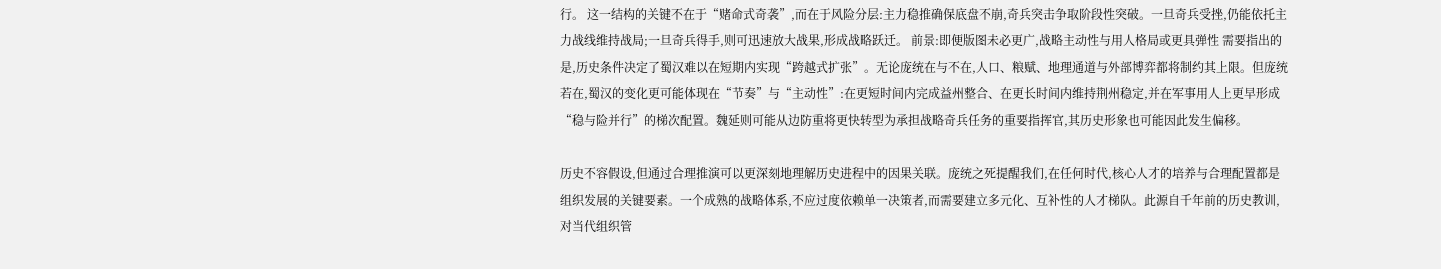行。 这一结构的关键不在于“赌命式奇袭”,而在于风险分层:主力稳推确保底盘不崩,奇兵突击争取阶段性突破。一旦奇兵受挫,仍能依托主力战线维持战局;一旦奇兵得手,则可迅速放大战果,形成战略跃迁。 前景:即便版图未必更广,战略主动性与用人格局或更具弹性 需要指出的是,历史条件决定了蜀汉难以在短期内实现“跨越式扩张”。无论庞统在与不在,人口、粮赋、地理通道与外部博弈都将制约其上限。但庞统若在,蜀汉的变化更可能体现在“节奏”与“主动性”:在更短时间内完成益州整合、在更长时间内维持荆州稳定,并在军事用人上更早形成“稳与险并行”的梯次配置。魏延则可能从边防重将更快转型为承担战略奇兵任务的重要指挥官,其历史形象也可能因此发生偏移。

历史不容假设,但通过合理推演可以更深刻地理解历史进程中的因果关联。庞统之死提醒我们,在任何时代,核心人才的培养与合理配置都是组织发展的关键要素。一个成熟的战略体系,不应过度依赖单一决策者,而需要建立多元化、互补性的人才梯队。此源自千年前的历史教训,对当代组织管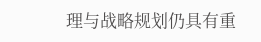理与战略规划仍具有重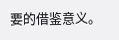要的借鉴意义。